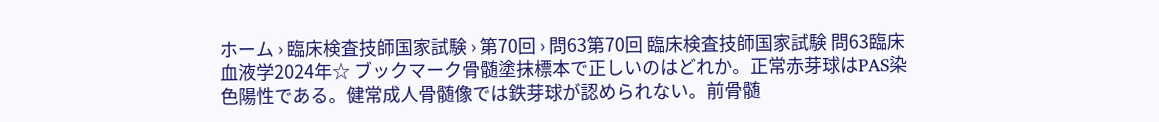ホーム › 臨床検査技師国家試験 › 第70回 › 問63第70回 臨床検査技師国家試験 問63臨床血液学2024年☆ ブックマーク骨髄塗抹標本で正しいのはどれか。正常赤芽球はPAS染色陽性である。健常成人骨髄像では鉄芽球が認められない。前骨髄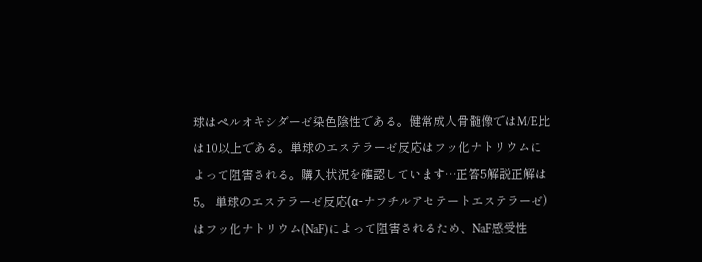球はペルオキシダーゼ染色陰性である。健常成人骨髄像ではM/E比は10以上である。単球のエステラーゼ反応はフッ化ナトリウムによって阻害される。購入状況を確認しています…正答5解説正解は5。 単球のエステラーゼ反応(α-ナフチルアセテートエステラーゼ)はフッ化ナトリウム(NaF)によって阻害されるため、NaF感受性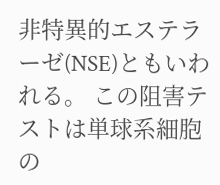非特異的エステラーゼ(NSE)ともいわれる。 この阻害テストは単球系細胞の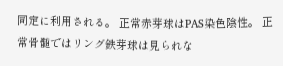同定に利用される。 正常赤芽球はPAS染色陰性。 正常骨髄ではリング鉄芽球は見られな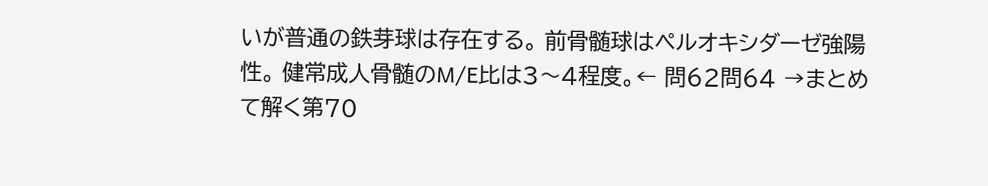いが普通の鉄芽球は存在する。 前骨髄球はペルオキシダーゼ強陽性。 健常成人骨髄のM/E比は3〜4程度。← 問62問64 →まとめて解く第70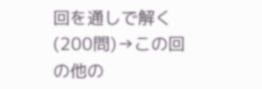回を通しで解く(200問)→この回の他の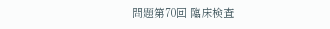問題第70回 臨床検査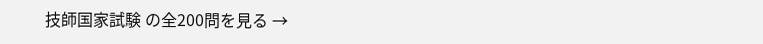技師国家試験 の全200問を見る →